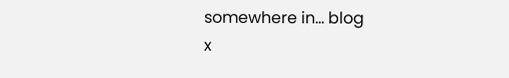somewhere in... blog
x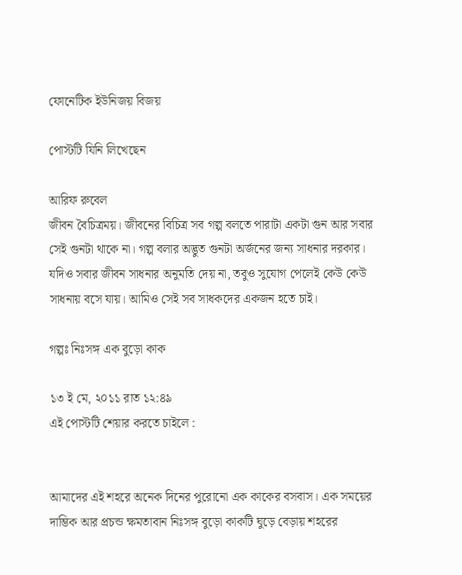ফোনেটিক ইউনিজয় বিজয়

পোস্টটি যিনি লিখেছেন

আরিফ রুবেল
জীবন বৈচিত্রময়। জীবনের বিচিত্র সব গল্প বলতে পারাটা একটা গুন আর সবার সেই গুনটা থাকে না। গল্প বলার অদ্ভুত গুনটা অর্জনের জন্য সাধনার দরকার। যদিও সবার জীবন সাধনার অনুমতি দেয় না, তবুও সুযোগ পেলেই কেউ কেউ সাধনায় বসে যায়। আমিও সেই সব সাধকদের একজন হতে চাই।

গল্পঃ নিঃসঙ্গ এক বুড়ো কাক

১৩ ই মে, ২০১১ রাত ১২:৪৯
এই পোস্টটি শেয়ার করতে চাইলে :


আমাদের এই শহরে অনেক দিনের পুরোনো এক কাকের বসবাস। এক সময়ের দাম্ভিক আর প্রচন্ড ক্ষমতাবান নিঃসঙ্গ বুড়ো কাকটি ঘুড়ে বেড়ায় শহরের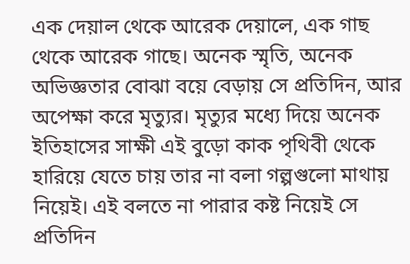এক দেয়াল থেকে আরেক দেয়ালে, এক গাছ থেকে আরেক গাছে। অনেক স্মৃতি, অনেক অভিজ্ঞতার বোঝা বয়ে বেড়ায় সে প্রতিদিন, আর অপেক্ষা করে মৃত্যুর। মৃত্যুর মধ্যে দিয়ে অনেক ইতিহাসের সাক্ষী এই বুড়ো কাক পৃথিবী থেকে হারিয়ে যেতে চায় তার না বলা গল্পগুলো মাথায় নিয়েই। এই বলতে না পারার কষ্ট নিয়েই সে প্রতিদিন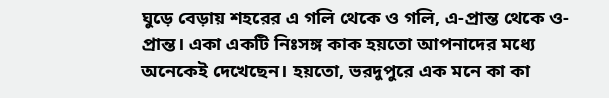ঘুড়ে বেড়ায় শহরের এ গলি থেকে ও গলি, এ-প্রান্ত থেকে ও-প্রান্ত। একা একটি নিঃসঙ্গ কাক হয়তো আপনাদের মধ্যে অনেকেই দেখেছেন। হয়তো, ভরদুপুরে এক মনে কা কা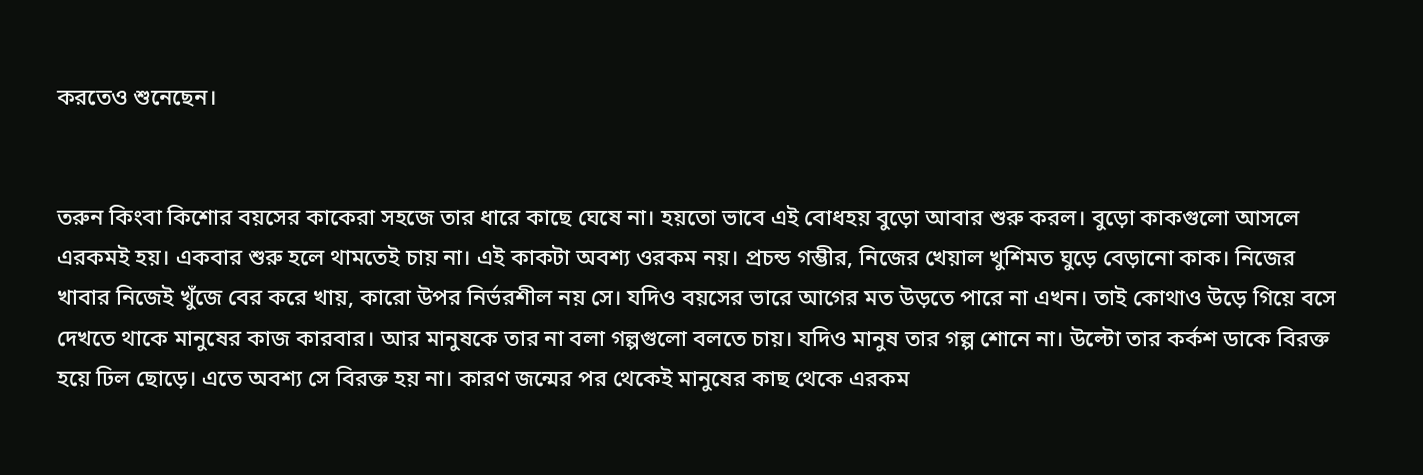করতেও শুনেছেন।


তরুন কিংবা কিশোর বয়সের কাকেরা সহজে তার ধারে কাছে ঘেষে না। হয়তো ভাবে এই বোধহয় বুড়ো আবার শুরু করল। বুড়ো কাকগুলো আসলে এরকমই হয়। একবার শুরু হলে থামতেই চায় না। এই কাকটা অবশ্য ওরকম নয়। প্রচন্ড গম্ভীর, নিজের খেয়াল খুশিমত ঘুড়ে বেড়ানো কাক। নিজের খাবার নিজেই খুঁজে বের করে খায়, কারো উপর নির্ভরশীল নয় সে। যদিও বয়সের ভারে আগের মত উড়তে পারে না এখন। তাই কোথাও উড়ে গিয়ে বসে দেখতে থাকে মানুষের কাজ কারবার। আর মানুষকে তার না বলা গল্পগুলো বলতে চায়। যদিও মানুষ তার গল্প শোনে না। উল্টো তার কর্কশ ডাকে বিরক্ত হয়ে ঢিল ছোড়ে। এতে অবশ্য সে বিরক্ত হয় না। কারণ জন্মের পর থেকেই মানুষের কাছ থেকে এরকম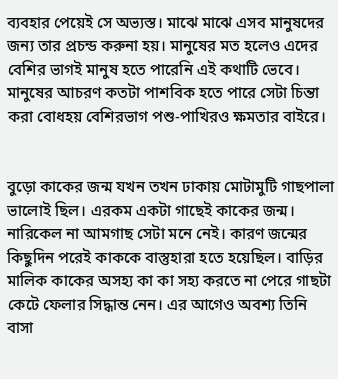ব্যবহার পেয়েই সে অভ্যস্ত। মাঝে মাঝে এসব মানুষদের জন্য তার প্রচন্ড করুনা হয়। মানুষের মত হলেও এদের বেশির ভাগই মানুষ হতে পারেনি এই কথাটি ভেবে। মানুষের আচরণ কতটা পাশবিক হতে পারে সেটা চিন্তা করা বোধহয় বেশিরভাগ পশু-পাখিরও ক্ষমতার বাইরে।


বুড়ো কাকের জন্ম যখন তখন ঢাকায় মোটামুটি গাছপালা ভালোই ছিল। এরকম একটা গাছেই কাকের জন্ম। নারিকেল না আমগাছ সেটা মনে নেই। কারণ জন্মের কিছুদিন পরেই কাককে বাস্তুহারা হতে হয়েছিল। বাড়ির মালিক কাকের অসহ্য কা কা সহ্য করতে না পেরে গাছটা কেটে ফেলার সিদ্ধান্ত নেন। এর আগেও অবশ্য তিনি বাসা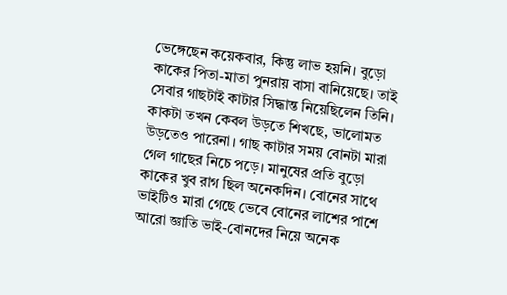ভেঙ্গেছেন কয়েকবার, কিন্তু লাভ হয়নি। বুড়ো কাকের পিতা-মাতা পুনরায় বাসা বানিয়েছে। তাই সেবার গাছটাই কাটার সিদ্ধান্ত নিয়েছিলেন তিনি। কাকটা তখন কেবল উড়তে শিখছে, ভালোমত উড়তেও পারেনা। গাছ কাটার সময় বোনটা মারা গেল গাছের নিচে পড়ে। মানুষের প্রতি বুড়ো কাকের খুব রাগ ছিল অনেকদিন। বোনের সাথে ভাইটিও মারা গেছে ভেবে বোনের লাশের পাশে আরো জ্ঞাতি ভাই-বোনদের নিয়ে অনেক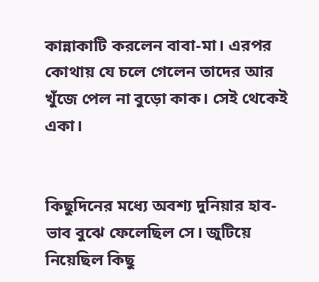কান্নাকাটি করলেন বাবা-মা। এরপর কোথায় যে চলে গেলেন তাদের আর খুঁজে পেল না বুড়ো কাক। সেই থেকেই একা।


কিছুদিনের মধ্যে অবশ্য দুনিয়ার হাব-ভাব বুঝে ফেলেছিল সে। জুটিয়ে নিয়েছিল কিছু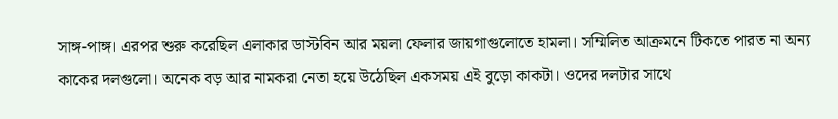সাঙ্গ-পাঙ্গ। এরপর শুরু করেছিল এলাকার ডাস্টবিন আর ময়লা ফেলার জায়গাগুলোতে হামলা। সম্মিলিত আক্রমনে টিকতে পারত না অন্য কাকের দলগুলো। অনেক বড় আর নামকরা নেতা হয়ে উঠেছিল একসময় এই বুড়ো কাকটা। ওদের দলটার সাথে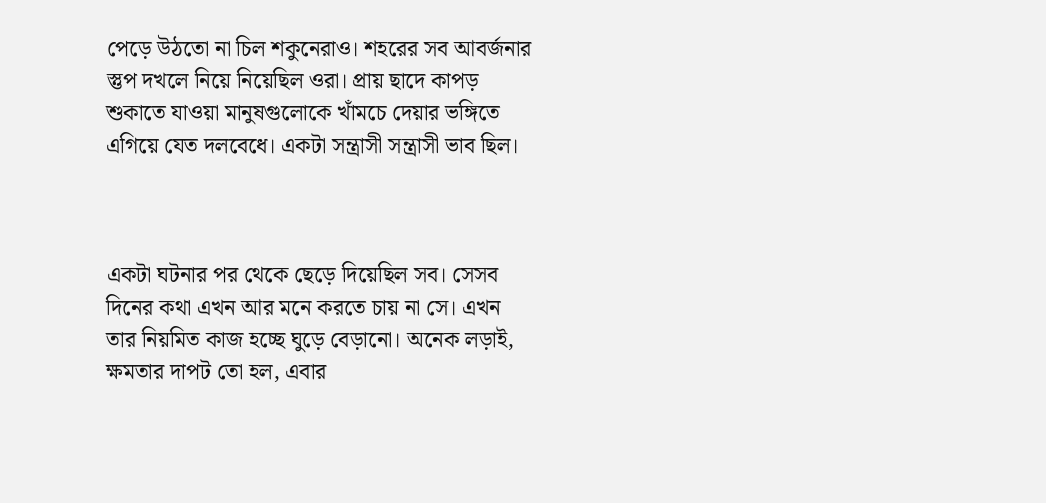পেড়ে উঠতো না চিল শকুনেরাও। শহরের সব আবর্জনার স্তুপ দখলে নিয়ে নিয়েছিল ওরা। প্রায় ছাদে কাপড় শুকাতে যাওয়া মানুষগুলোকে খাঁমচে দেয়ার ভঙ্গিতে এগিয়ে যেত দলবেধে। একটা সন্ত্রাসী সন্ত্রাসী ভাব ছিল।



একটা ঘটনার পর থেকে ছেড়ে দিয়েছিল সব। সেসব দিনের কথা এখন আর মনে করতে চায় না সে। এখন তার নিয়মিত কাজ হচ্ছে ঘুড়ে বেড়ানো। অনেক লড়াই, ক্ষমতার দাপট তো হল, এবার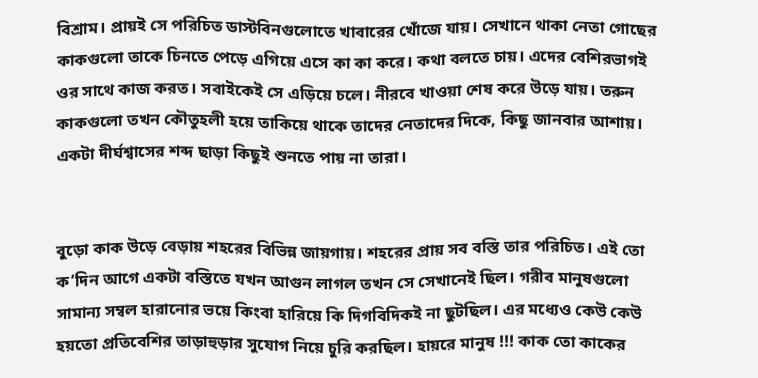বিশ্রাম। প্রায়ই সে পরিচিত ডাস্টবিনগুলোতে খাবারের খোঁজে যায়। সেখানে থাকা নেতা গোছের কাকগুলো তাকে চিনতে পেড়ে এগিয়ে এসে কা কা করে। কথা বলতে চায়। এদের বেশিরভাগই ওর সাথে কাজ করত। সবাইকেই সে এড়িয়ে চলে। নীরবে খাওয়া শেষ করে উড়ে যায়। তরুন কাকগুলো তখন কৌতুহলী হয়ে তাকিয়ে থাকে তাদের নেতাদের দিকে, কিছু জানবার আশায়। একটা দীর্ঘশ্বাসের শব্দ ছাড়া কিছুই শুনতে পায় না তারা।


বুড়ো কাক উড়ে বেড়ায় শহরের বিভিন্ন জায়গায়। শহরের প্রায় সব বস্তি তার পরিচিত। এই তো ক’দিন আগে একটা বস্তিতে যখন আগুন লাগল তখন সে সেখানেই ছিল। গরীব মানুষগুলো সামান্য সম্বল হারানোর ভয়ে কিংবা হারিয়ে কি দিগবিদিকই না ছুটছিল। এর মধ্যেও কেউ কেউ হয়তো প্রতিবেশির তাড়াহুড়ার সুযোগ নিয়ে চুরি করছিল। হায়রে মানুষ !!! কাক তো কাকের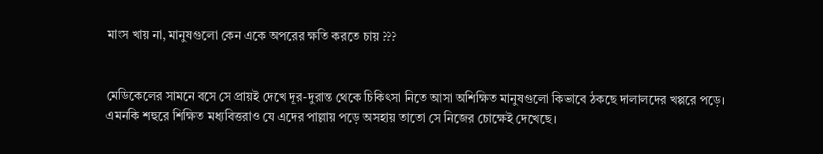মাংস খায় না, মানুষগুলো কেন একে অপরের ক্ষতি করতে চায় ???


মেডিকেলের সামনে বসে সে প্রায়ই দেখে দূর-দুরান্ত থেকে চিকিৎসা নিতে আসা অশিক্ষিত মানুষগুলো কিভাবে ঠকছে দালালদের খপ্পরে পড়ে। এমনকি শহুরে শিক্ষিত মধ্যবিত্তরাও যে এদের পাল্লায় পড়ে অসহায় তাতো সে নিজের চোক্ষেই দেখেছে।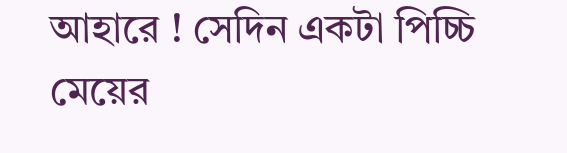আহারে ! সেদিন একটা পিচ্চি মেয়ের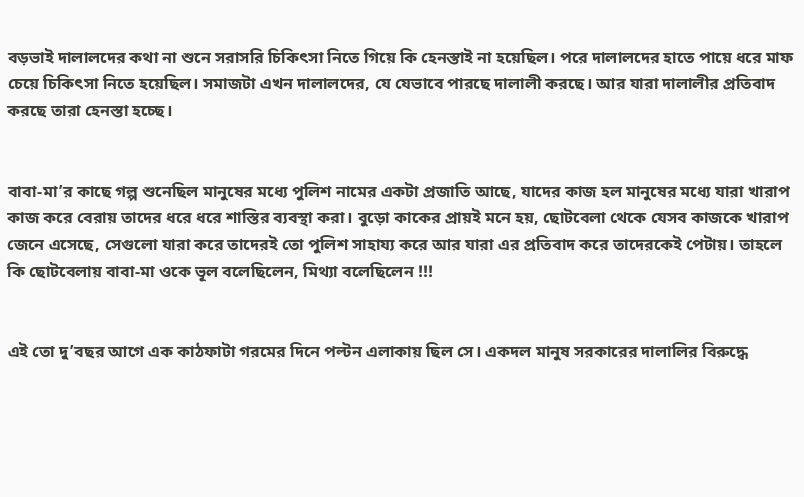বড়ভাই দালালদের কথা না শুনে সরাসরি চিকিৎসা নিতে গিয়ে কি হেনস্তাই না হয়েছিল। পরে দালালদের হাতে পায়ে ধরে মাফ চেয়ে চিকিৎসা নিতে হয়েছিল। সমাজটা এখন দালালদের, যে যেভাবে পারছে দালালী করছে। আর যারা দালালীর প্রতিবাদ করছে তারা হেনস্তা হচ্ছে।


বাবা-মা’র কাছে গল্প শুনেছিল মানুষের মধ্যে পুলিশ নামের একটা প্রজাতি আছে, যাদের কাজ হল মানুষের মধ্যে যারা খারাপ কাজ করে বেরায় তাদের ধরে ধরে শাস্তির ব্যবস্থা করা। বুড়ো কাকের প্রায়ই মনে হয়, ছোটবেলা থেকে যেসব কাজকে খারাপ জেনে এসেছে, সেগুলো যারা করে তাদেরই তো পুলিশ সাহায্য করে আর যারা এর প্রতিবাদ করে তাদেরকেই পেটায়। তাহলে কি ছোটবেলায় বাবা-মা ওকে ভূল বলেছিলেন, মিথ্যা বলেছিলেন !!!


এই তো দু’বছর আগে এক কাঠফাটা গরমের দিনে পল্টন এলাকায় ছিল সে। একদল মানুষ সরকারের দালালির বিরুদ্ধে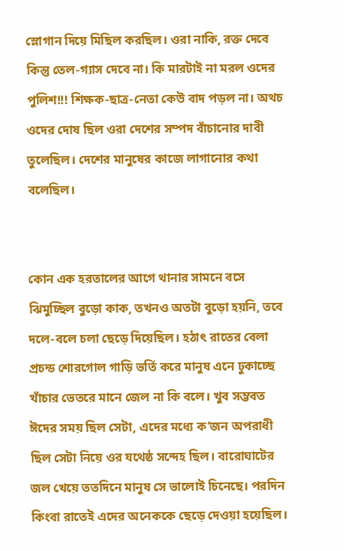স্লোগান দিয়ে মিছিল করছিল। ওরা নাকি, রক্ত দেবে কিন্তু তেল-গ্যাস দেবে না। কি মারটাই না মরল ওদের পুলিশ!!! শিক্ষক-ছাত্র-নেতা কেউ বাদ পড়ল না। অথচ ওদের দোষ ছিল ওরা দেশের সম্পদ বাঁচানোর দাবী তুলেছিল। দেশের মানুষের কাজে লাগানোর কথা বলেছিল।


কোন এক হরতালের আগে থানার সামনে বসে ঝিমুচ্ছিল বুড়ো কাক, তখনও অতটা বুড়ো হয়নি, তবে দলে-বলে চলা ছেড়ে দিয়েছিল। হঠাৎ রাতের বেলা প্রচন্ড শোরগোল গাড়ি ভর্তি করে মানুষ এনে ঢুকাচ্ছে খাঁচার ভেতরে মানে জেল না কি বলে। খুব সম্ভবত ঈদের সময় ছিল সেটা, এদের মধ্যে ক’জন অপরাধী ছিল সেটা নিয়ে ওর যথেষ্ঠ সন্দেহ ছিল। বারোঘাটের জল খেয়ে ততদিনে মানুষ সে ভালোই চিনেছে। পরদিন কিংবা রাতেই এদের অনেককে ছেড়ে দেওয়া হয়েছিল।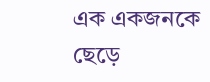এক একজনকে ছেড়ে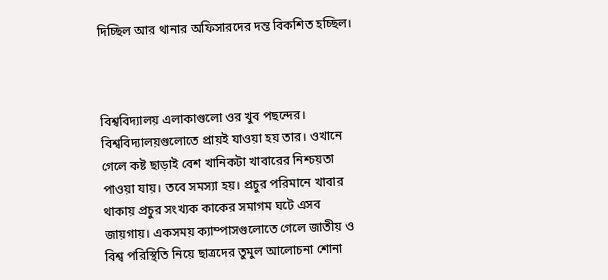দিচ্ছিল আর থানার অফিসারদের দন্ত বিকশিত হচ্ছিল।



বিশ্ববিদ্যালয় এলাকাগুলো ওর খুব পছন্দের। বিশ্ববিদ্যালয়গুলোতে প্রায়ই যাওয়া হয় তার। ওখানে গেলে কষ্ট ছাড়াই বেশ খানিকটা খাবারের নিশ্চয়তা পাওয়া যায়। তবে সমস্যা হয়। প্রচুর পরিমানে খাবার থাকায় প্রচুর সংখ্যক কাকের সমাগম ঘটে এসব জায়গায়। একসময় ক্যাম্পাসগুলোতে গেলে জাতীয় ও বিশ্ব পরিস্থিতি নিয়ে ছাত্রদের তুমুল আলোচনা শোনা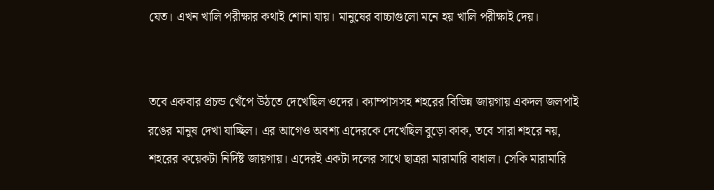যেত। এখন খালি পরীক্ষার কথাই শোনা যায়। মানুষের বাচ্চাগুলো মনে হয় খালি পরীক্ষাই দেয়।


তবে একবার প্রচন্ড খেঁপে উঠতে দেখেছিল ওদের। ক্যাম্পাসসহ শহরের বিভিন্ন জায়গায় একদল জলপাই রঙের মানুষ দেখা যাচ্ছিল। এর আগেও অবশ্য এদেরকে দেখেছিল বুড়ো কাক, তবে সারা শহরে নয়, শহরের কয়েকটা নির্দিষ্ট জায়গায়। এদেরই একটা দলের সাথে ছাত্ররা মারামারি বাধাল। সেকি মারামারি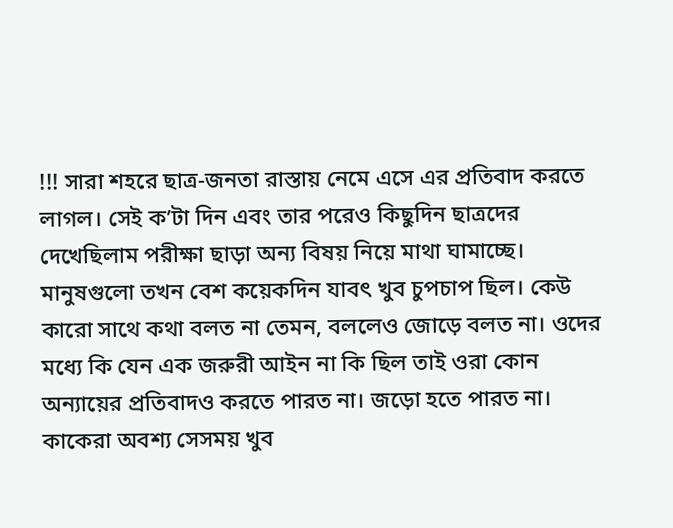!!! সারা শহরে ছাত্র-জনতা রাস্তায় নেমে এসে এর প্রতিবাদ করতে লাগল। সেই ক’টা দিন এবং তার পরেও কিছুদিন ছাত্রদের দেখেছিলাম পরীক্ষা ছাড়া অন্য বিষয় নিয়ে মাথা ঘামাচ্ছে। মানুষগুলো তখন বেশ কয়েকদিন যাবৎ খুব চুপচাপ ছিল। কেউ কারো সাথে কথা বলত না তেমন, বললেও জোড়ে বলত না। ওদের মধ্যে কি যেন এক জরুরী আইন না কি ছিল তাই ওরা কোন অন্যায়ের প্রতিবাদও করতে পারত না। জড়ো হতে পারত না। কাকেরা অবশ্য সেসময় খুব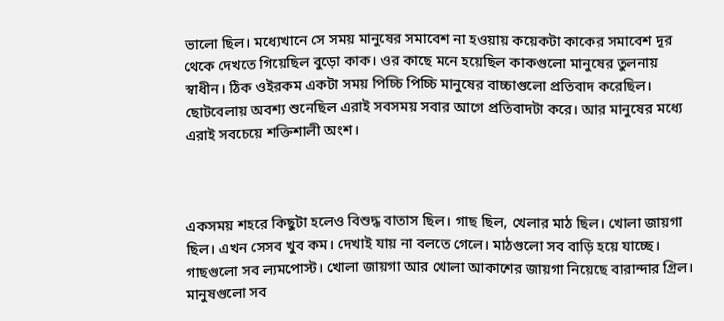ভালো ছিল। মধ্যেখানে সে সময় মানুষের সমাবেশ না হওয়ায় কয়েকটা কাকের সমাবেশ দূর থেকে দেখতে গিয়েছিল বুড়ো কাক। ওর কাছে মনে হয়েছিল কাকগুলো মানুষের তুলনায় স্বাধীন। ঠিক ওইরকম একটা সময় পিচ্চি পিচ্চি মানুষের বাচ্চাগুলো প্রতিবাদ করেছিল। ছোটবেলায় অবশ্য শুনেছিল এরাই সবসময় সবার আগে প্রতিবাদটা করে। আর মানুষের মধ্যে এরাই সবচেয়ে শক্তিশালী অংশ।



একসময় শহরে কিছুটা হলেও বিশুদ্ধ বাতাস ছিল। গাছ ছিল, খেলার মাঠ ছিল। খোলা জায়গা ছিল। এখন সেসব খুব কম। দেখাই যায় না বলতে গেলে। মাঠগুলো সব বাড়ি হয়ে যাচ্ছে। গাছগুলো সব ল্যমপোস্ট। খোলা জায়গা আর খোলা আকাশের জায়গা নিয়েছে বারান্দার গ্রিল। মানুষগুলো সব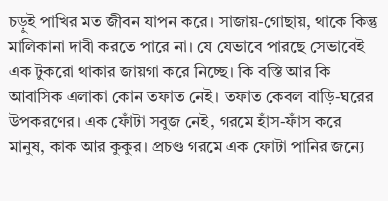চড়ুই পাখির মত জীবন যাপন করে। সাজায়-গোছায়, থাকে কিন্তু মালিকানা দাবী করতে পারে না। যে যেভাবে পারছে সেভাবেই এক টুকরো থাকার জায়গা করে নিচ্ছে। কি বস্তি আর কি আবাসিক এলাকা কোন তফাত নেই। তফাত কেবল বাড়ি-ঘরের উপকরণের। এক ফোঁটা সবুজ নেই, গরমে হাঁস-ফাঁস করে মানুষ, কাক আর কুকুর। প্রচণ্ড গরমে এক ফোটা পানির জন্যে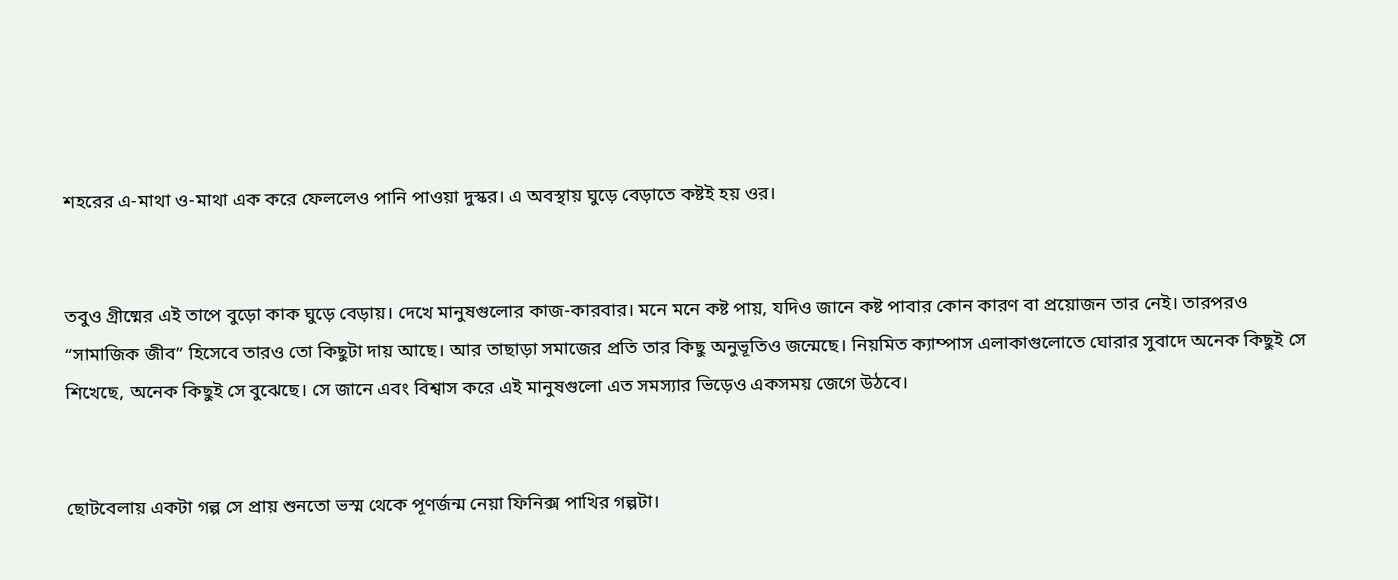শহরের এ-মাথা ও-মাথা এক করে ফেললেও পানি পাওয়া দুস্কর। এ অবস্থায় ঘুড়ে বেড়াতে কষ্টই হয় ওর।


তবুও গ্রীষ্মের এই তাপে বুড়ো কাক ঘুড়ে বেড়ায়। দেখে মানুষগুলোর কাজ-কারবার। মনে মনে কষ্ট পায়, যদিও জানে কষ্ট পাবার কোন কারণ বা প্রয়োজন তার নেই। তারপরও “সামাজিক জীব” হিসেবে তারও তো কিছুটা দায় আছে। আর তাছাড়া সমাজের প্রতি তার কিছু অনুভূতিও জন্মেছে। নিয়মিত ক্যাম্পাস এলাকাগুলোতে ঘোরার সুবাদে অনেক কিছুই সে শিখেছে, অনেক কিছুই সে বুঝেছে। সে জানে এবং বিশ্বাস করে এই মানুষগুলো এত সমস্যার ভিড়েও একসময় জেগে উঠবে।


ছোটবেলায় একটা গল্প সে প্রায় শুনতো ভস্ম থেকে পূণর্জন্ম নেয়া ফিনিক্স পাখির গল্পটা।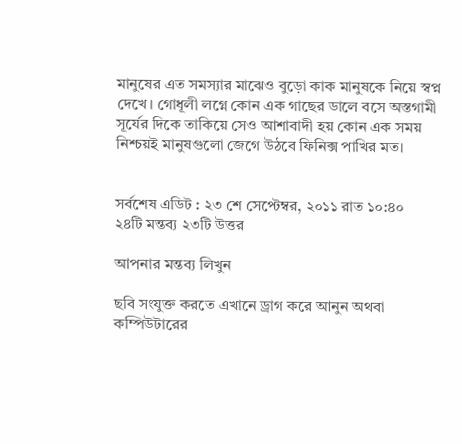মানুষের এত সমস্যার মাঝেও বুড়ো কাক মানুষকে নিয়ে স্বপ্ন দেখে। গোধূলী লগ্নে কোন এক গাছের ডালে বসে অস্তগামী সূর্যের দিকে তাকিয়ে সেও আশাবাদী হয় কোন এক সময় নিশ্চয়ই মানুষগুলো জেগে উঠবে ফিনিক্স পাখির মত।


সর্বশেষ এডিট : ২৩ শে সেপ্টেম্বর, ২০১১ রাত ১০:৪০
২৪টি মন্তব্য ২৩টি উত্তর

আপনার মন্তব্য লিখুন

ছবি সংযুক্ত করতে এখানে ড্রাগ করে আনুন অথবা কম্পিউটারের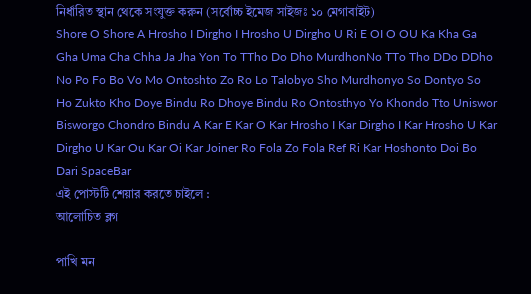নির্ধারিত স্থান থেকে সংযুক্ত করুন (সর্বোচ্চ ইমেজ সাইজঃ ১০ মেগাবাইট)
Shore O Shore A Hrosho I Dirgho I Hrosho U Dirgho U Ri E OI O OU Ka Kha Ga Gha Uma Cha Chha Ja Jha Yon To TTho Do Dho MurdhonNo TTo Tho DDo DDho No Po Fo Bo Vo Mo Ontoshto Zo Ro Lo Talobyo Sho Murdhonyo So Dontyo So Ho Zukto Kho Doye Bindu Ro Dhoye Bindu Ro Ontosthyo Yo Khondo Tto Uniswor Bisworgo Chondro Bindu A Kar E Kar O Kar Hrosho I Kar Dirgho I Kar Hrosho U Kar Dirgho U Kar Ou Kar Oi Kar Joiner Ro Fola Zo Fola Ref Ri Kar Hoshonto Doi Bo Dari SpaceBar
এই পোস্টটি শেয়ার করতে চাইলে :
আলোচিত ব্লগ

পাখি মন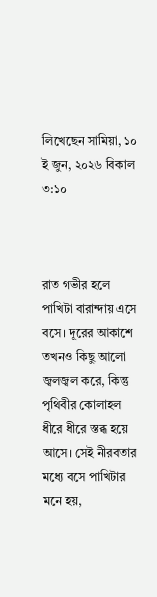লিখেছেন সামিয়া, ১০ ই জুন, ২০২৬ বিকাল ৩:১০



রাত গভীর হলে পাখিটা বারান্দায় এসে বসে। দূরের আকাশে তখনও কিছু আলো জ্বলজ্বল করে, কিন্তু পৃথিবীর কোলাহল ধীরে ধীরে স্তব্ধ হয়ে আসে। সেই নীরবতার মধ্যে বসে পাখিটার মনে হয়,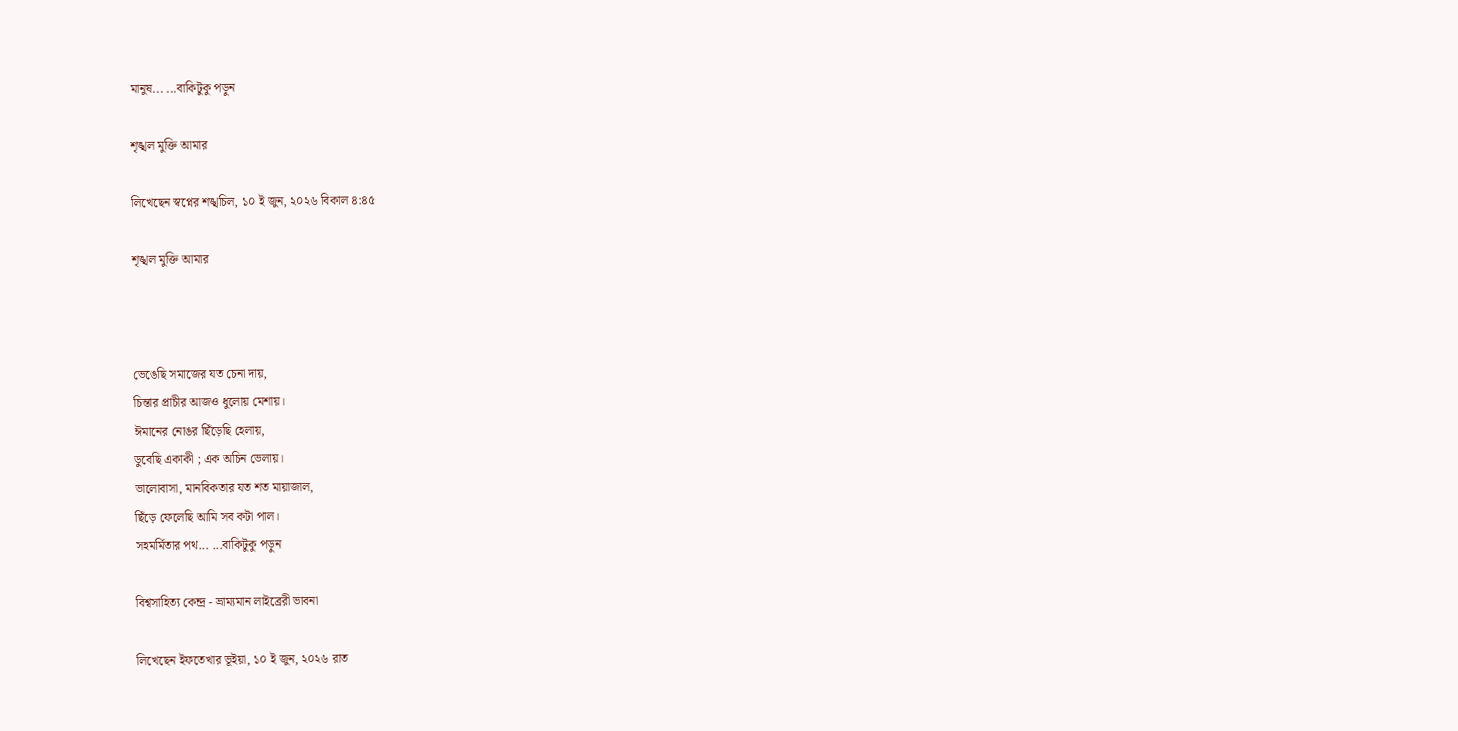মানুষ... ...বাকিটুকু পড়ুন

শৃঙ্খল মুক্তি আমার

লিখেছেন স্বপ্নের শঙ্খচিল, ১০ ই জুন, ২০২৬ বিকাল ৪:৪৫

শৃঙ্খল মুক্তি আমার



ভেঙেছি সমাজের যত চেনা দায়,
চিন্তার প্রাচীর আজও ধুলোয় মেশায়।
ঈমানের নোঙর ছিঁড়েছি হেলায়,
ডুবেছি একাকী ; এক অচিন ভেলায়।
ভালোবাসা, মানবিকতার যত শত মায়াজাল,
ছিঁড়ে ফেলেছি আমি সব কটা পাল।
সহমর্মিতার পথ... ...বাকিটুকু পড়ুন

বিশ্বসাহিত্য কেন্দ্র - ভ্রাম্যমান লাইব্রেরী ভাবনা

লিখেছেন ইফতেখার ভূইয়া, ১০ ই জুন, ২০২৬ রাত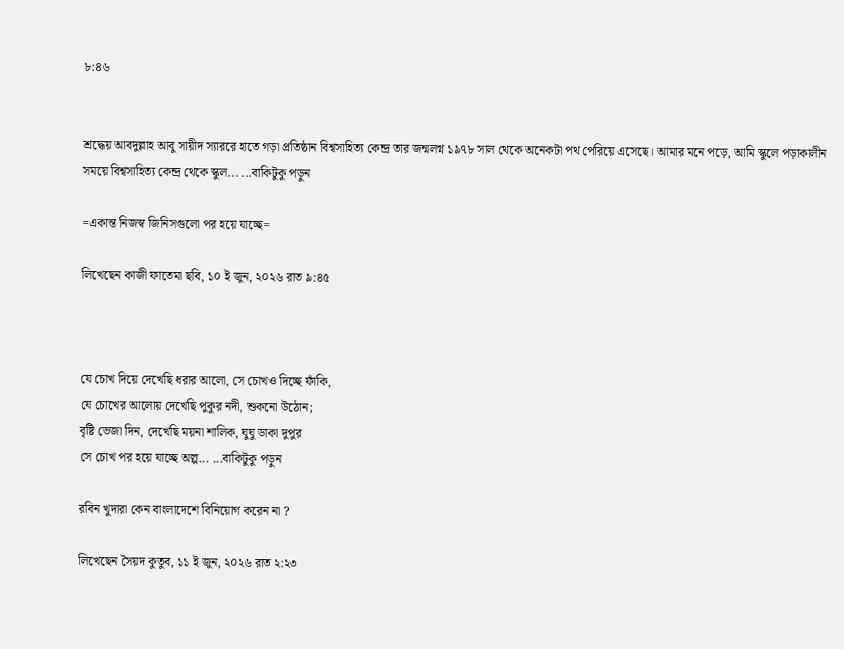৮:৪৬


শ্রদ্ধেয় আবদুল্লাহ আবু সায়ীদ স্যাররে হাতে গড়া প্রতিষ্ঠান বিশ্বসাহিত্য কেন্দ্র তার জন্মলগ্ন ১৯৭৮ সাল থেকে অনেকটা পথ পেরিয়ে এসেছে। আমার মনে পড়ে, আমি স্কুলে পড়াকালীন সময়ে বিশ্বসাহিত্য কেন্দ্র থেকে স্কুল... ...বাকিটুকু পড়ুন

=একান্ত নিজস্ব জিনিসগুলো পর হয়ে যাচ্ছে=

লিখেছেন কাজী ফাতেমা ছবি, ১০ ই জুন, ২০২৬ রাত ৯:৪৫



যে চোখ দিয়ে দেখেছি ধরার আলো, সে চোখও দিচ্ছে ফাঁকি,
যে চোখের আলোয় দেখেছি পুকুর নদী, শুকনো উঠোন;
বৃষ্টি ভেজা দিন, দেখেছি ময়না শালিক, ঘুঘু ডাকা দুপুর
সে চোখ পর হয়ে যাচ্ছে অল্প... ...বাকিটুকু পড়ুন

রবিন খুদারা কেন বাংলাদেশে বিনিয়োগ করেন না ?

লিখেছেন সৈয়দ কুতুব, ১১ ই জুন, ২০২৬ রাত ২:২৩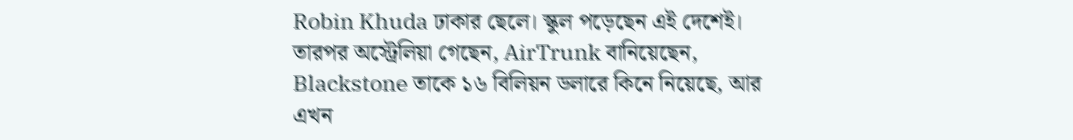Robin Khuda ঢাকার ছেলে। স্কুল পড়েছেন এই দেশেই। তারপর অস্ট্রেলিয়া গেছেন, AirTrunk বানিয়েছেন, Blackstone তাকে ১৬ বিলিয়ন ডলারে কিনে নিয়েছে, আর এখন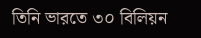তিনি ভারতে ৩০ বিলিয়ন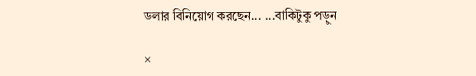ডলার বিনিয়োগ করছেন... ...বাকিটুকু পড়ুন

×